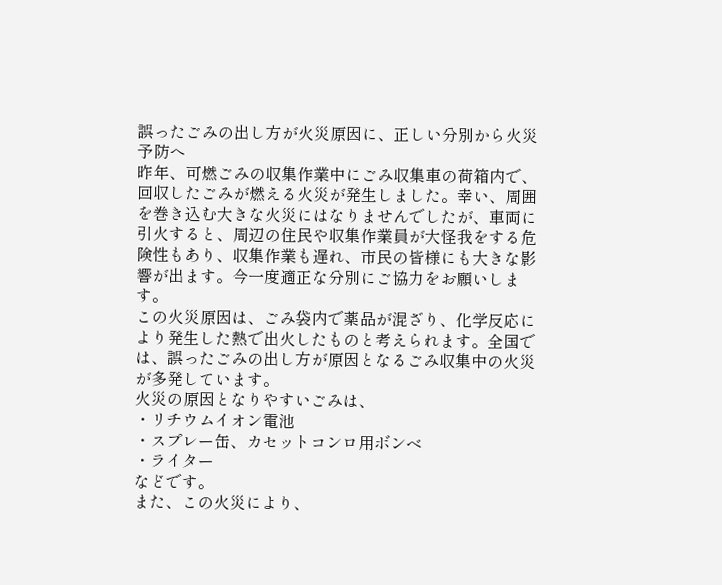誤ったごみの出し方が火災原因に、正しい分別から火災予防へ
昨年、可燃ごみの収集作業中にごみ収集車の荷箱内で、回収したごみが燃える火災が発生しました。幸い、周囲を巻き込む大きな火災にはなりませんでしたが、車両に引火すると、周辺の住民や収集作業員が大怪我をする危険性もあり、収集作業も遅れ、市民の皆様にも大きな影響が出ます。今一度適正な分別にご協力をお願いします。
この火災原因は、ごみ袋内で薬品が混ざり、化学反応により発生した熱で出火したものと考えられます。全国では、誤ったごみの出し方が原因となるごみ収集中の火災が多発しています。
火災の原因となりやすいごみは、
・リチウムイオン電池
・スプレー缶、カセットコンロ用ボンベ
・ライター
などです。
また、この火災により、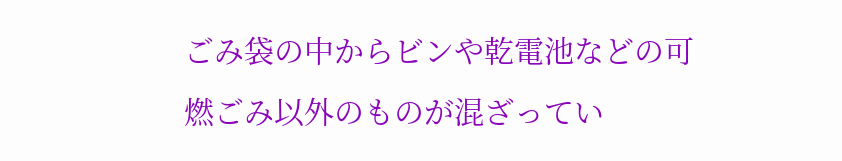ごみ袋の中からビンや乾電池などの可燃ごみ以外のものが混ざってい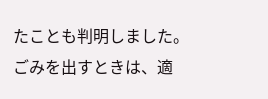たことも判明しました。ごみを出すときは、適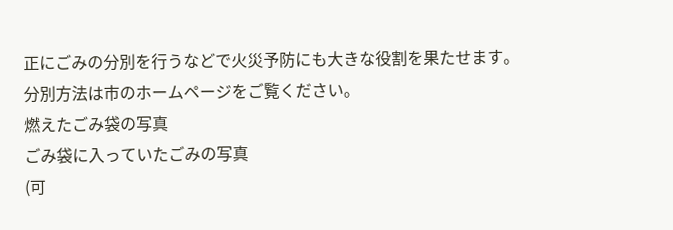正にごみの分別を行うなどで火災予防にも大きな役割を果たせます。
分別方法は市のホームページをご覧ください。
燃えたごみ袋の写真
ごみ袋に入っていたごみの写真
(可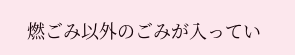燃ごみ以外のごみが入ってい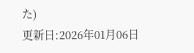た)
更新日:2026年01月06日